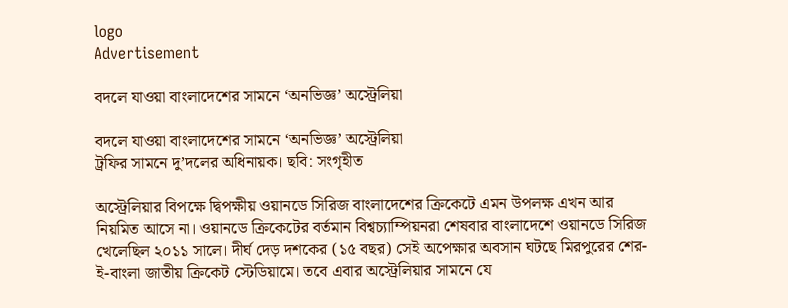logo
Advertisement

বদলে যাওয়া বাংলাদেশের সামনে ‘অনভিজ্ঞ’ অস্ট্রেলিয়া

বদলে যাওয়া বাংলাদেশের সামনে ‘অনভিজ্ঞ’ অস্ট্রেলিয়া
ট্রফির সামনে দু’দলের অধিনায়ক। ছবি: সংগৃহীত

অস্ট্রেলিয়ার বিপক্ষে দ্বিপক্ষীয় ওয়ানডে সিরিজ বাংলাদেশের ক্রিকেটে এমন উপলক্ষ এখন আর নিয়মিত আসে না। ওয়ানডে ক্রিকেটের বর্তমান বিশ্বচ্যাম্পিয়নরা শেষবার বাংলাদেশে ওয়ানডে সিরিজ খেলেছিল ২০১১ সালে। দীর্ঘ দেড় দশকের (১৫ বছর) সেই অপেক্ষার অবসান ঘটছে মিরপুরের শের-ই-বাংলা জাতীয় ক্রিকেট স্টেডিয়ামে। তবে এবার অস্ট্রেলিয়ার সামনে যে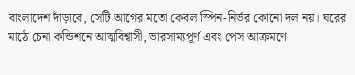বাংলাদেশ দাঁড়াবে, সেটি আগের মতো কেবল স্পিন-নির্ভর কোনো দল নয়। ঘরের মাঠে চেনা কন্ডিশনে আত্মবিশ্বাসী, ভারসাম্যপূর্ণ এবং পেস আক্রমণে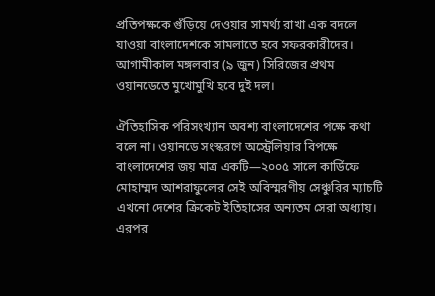প্রতিপক্ষকে গুঁড়িয়ে দেওয়ার সামর্থ্য রাখা এক বদলে যাওয়া বাংলাদেশকে সামলাতে হবে সফরকারীদের। আগামীকাল মঙ্গলবার (৯ জুন) সিরিজের প্রথম ওয়ানডেতে মুখোমুখি হবে দুই দল।

ঐতিহাসিক পরিসংখ্যান অবশ্য বাংলাদেশের পক্ষে কথা বলে না। ওয়ানডে সংস্করণে অস্ট্রেলিয়ার বিপক্ষে বাংলাদেশের জয় মাত্র একটি—২০০৫ সালে কার্ডিফে মোহাম্মদ আশরাফুলের সেই অবিস্মরণীয় সেঞ্চুরির ম্যাচটি এখনো দেশের ক্রিকেট ইতিহাসের অন্যতম সেরা অধ্যায়। এরপর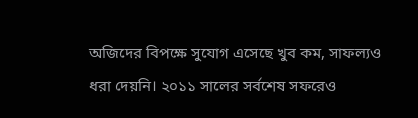অজিদের বিপক্ষে সুযোগ এসেছে খুব কম, সাফল্যও ধরা দেয়নি। ২০১১ সালের সর্বশেষ সফরেও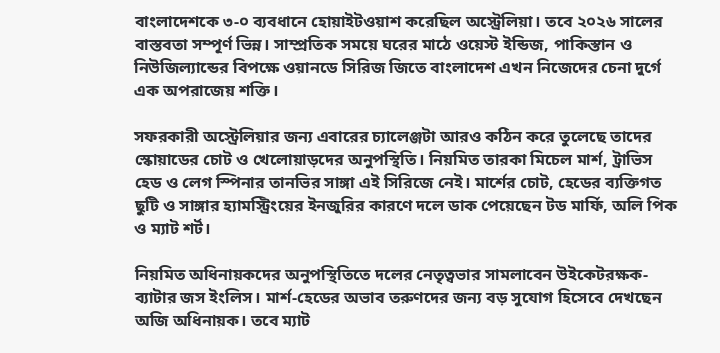বাংলাদেশকে ৩-০ ব্যবধানে হোয়াইটওয়াশ করেছিল অস্ট্রেলিয়া। তবে ২০২৬ সালের বাস্তবতা সম্পূর্ণ ভিন্ন। সাম্প্রতিক সময়ে ঘরের মাঠে ওয়েস্ট ইন্ডিজ, পাকিস্তান ও নিউজিল্যান্ডের বিপক্ষে ওয়ানডে সিরিজ জিতে বাংলাদেশ এখন নিজেদের চেনা দুর্গে এক অপরাজেয় শক্তি।

সফরকারী অস্ট্রেলিয়ার জন্য এবারের চ্যালেঞ্জটা আরও কঠিন করে তুলেছে তাদের স্কোয়াডের চোট ও খেলোয়াড়দের অনুপস্থিতি। নিয়মিত তারকা মিচেল মার্শ, ট্রাভিস হেড ও লেগ স্পিনার তানভির সাঙ্গা এই সিরিজে নেই। মার্শের চোট, হেডের ব্যক্তিগত ছুটি ও সাঙ্গার হ্যামস্ট্রিংয়ের ইনজুরির কারণে দলে ডাক পেয়েছেন টড মার্ফি, অলি পিক ও ম্যাট শর্ট।

নিয়মিত অধিনায়কদের অনুপস্থিতিতে দলের নেতৃত্বভার সামলাবেন উইকেটরক্ষক-ব্যাটার জস ইংলিস। মার্শ-হেডের অভাব তরুণদের জন্য বড় সুযোগ হিসেবে দেখছেন অজি অধিনায়ক। তবে ম্যাট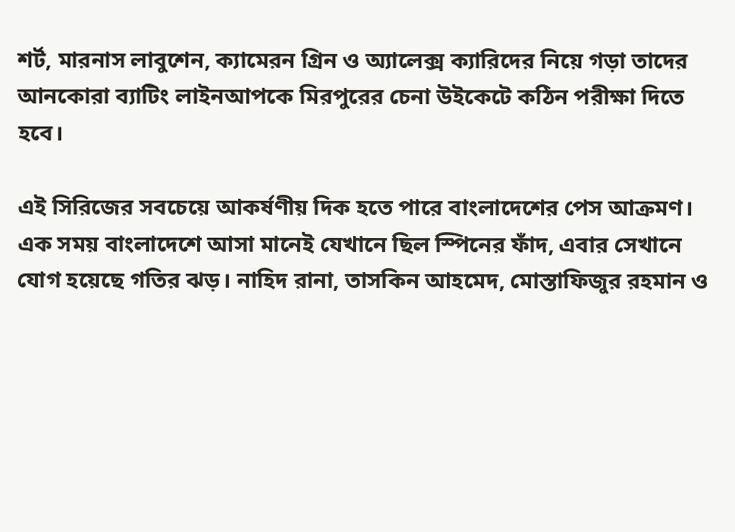শর্ট, মারনাস লাবুশেন, ক্যামেরন গ্রিন ও অ্যালেক্স ক্যারিদের নিয়ে গড়া তাদের আনকোরা ব্যাটিং লাইনআপকে মিরপুরের চেনা উইকেটে কঠিন পরীক্ষা দিতে হবে।

এই সিরিজের সবচেয়ে আকর্ষণীয় দিক হতে পারে বাংলাদেশের পেস আক্রমণ। এক সময় বাংলাদেশে আসা মানেই যেখানে ছিল স্পিনের ফাঁদ, এবার সেখানে যোগ হয়েছে গতির ঝড়। নাহিদ রানা, তাসকিন আহমেদ, মোস্তাফিজুর রহমান ও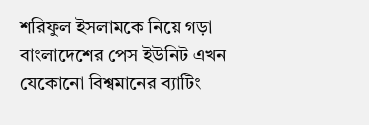শরিফুল ইসলামকে নিয়ে গড়া বাংলাদেশের পেস ইউনিট এখন যেকোনো বিশ্বমানের ব্যাটিং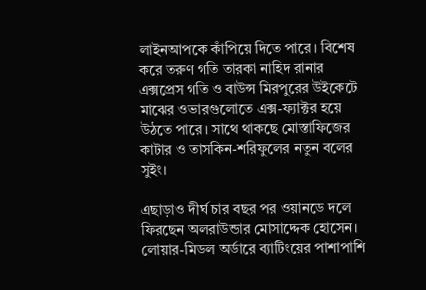লাইনআপকে কাঁপিয়ে দিতে পারে। বিশেষ করে তরুণ গতি তারকা নাহিদ রানার এক্সপ্রেস গতি ও বাউন্স মিরপুরের উইকেটে মাঝের ওভারগুলোতে এক্স-ফ্যাক্টর হয়ে উঠতে পারে। সাথে থাকছে মোস্তাফিজের কাটার ও তাসকিন-শরিফুলের নতুন বলের সুইং।

এছাড়াও দীর্ঘ চার বছর পর ওয়ানডে দলে ফিরছেন অলরাউন্ডার মোসাদ্দেক হোসেন। লোয়ার-মিডল অর্ডারে ব্যাটিংয়ের পাশাপাশি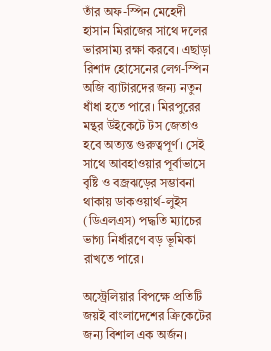তাঁর অফ-স্পিন মেহেদী হাসান মিরাজের সাথে দলের ভারসাম্য রক্ষা করবে। এছাড়া রিশাদ হোসেনের লেগ-স্পিন অজি ব্যাটারদের জন্য নতুন ধাঁধা হতে পারে। মিরপুরের মন্থর উইকেটে টস জেতাও হবে অত্যন্ত গুরুত্বপূর্ণ। সেই সাথে আবহাওয়ার পূর্বাভাসে বৃষ্টি ও বজ্রঝড়ের সম্ভাবনা থাকায় ডাকওয়ার্থ-লুইস (ডিএলএস) পদ্ধতি ম্যাচের ভাগ্য নির্ধারণে বড় ভূমিকা রাখতে পারে।

অস্ট্রেলিয়ার বিপক্ষে প্রতিটি জয়ই বাংলাদেশের ক্রিকেটের জন্য বিশাল এক অর্জন।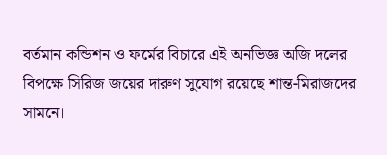বর্তমান কন্ডিশন ও ফর্মের বিচারে এই অনভিজ্ঞ অজি দলের বিপক্ষে সিরিজ জয়ের দারুণ সুযোগ রয়েছে শান্ত-মিরাজদের সামনে।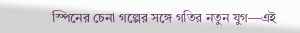স্পিনের চেনা গল্পের সঙ্গে গতির নতুন যুগ—এই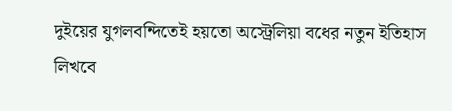দুইয়ের যুগলবন্দিতেই হয়তো অস্ট্রেলিয়া বধের নতুন ইতিহাস লিখবে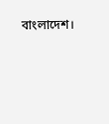বাংলাদেশ।